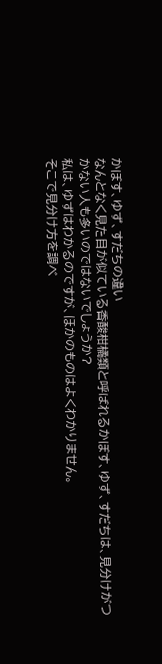かぼす、ゆず、すだちの違い
なんとなく見た目が似ている香酸柑橘類と呼ばれるかぼす、ゆず、すだちは、見分けがつかない人も多いのではないでしょうか?
私は、ゆずはわかるのですが、ほかのものはよくわかりません。
そこで見分け方を調べ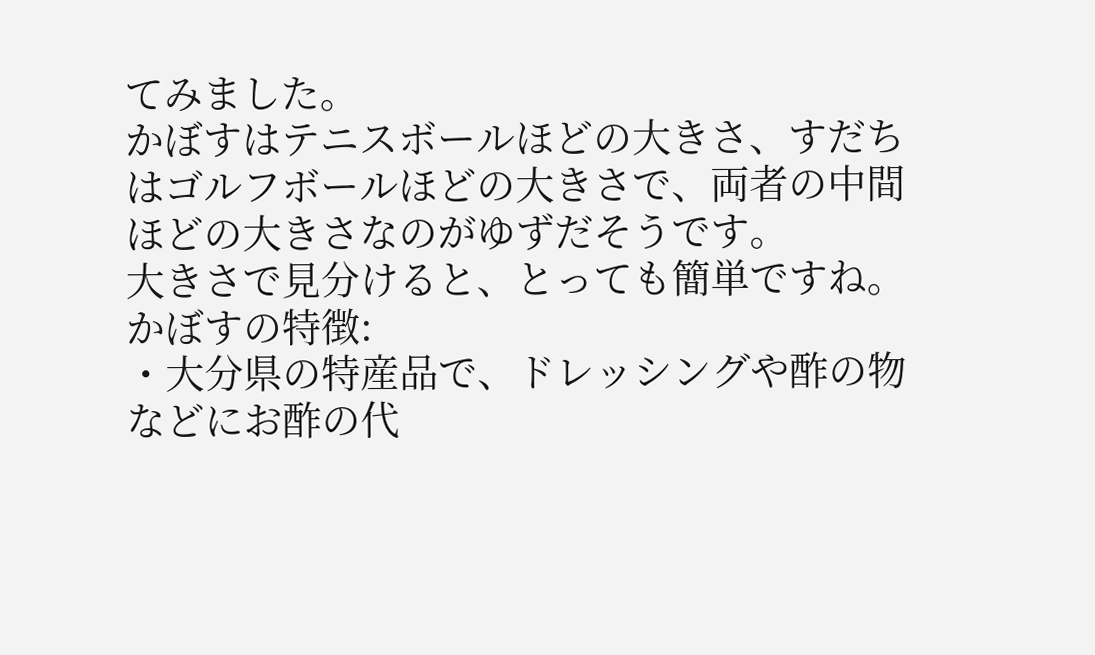てみました。
かぼすはテニスボールほどの大きさ、すだちはゴルフボールほどの大きさで、両者の中間ほどの大きさなのがゆずだそうです。
大きさで見分けると、とっても簡単ですね。
かぼすの特徴:
・大分県の特産品で、ドレッシングや酢の物などにお酢の代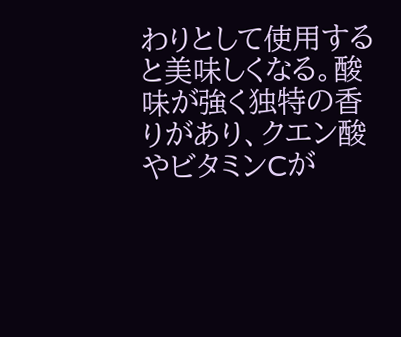わりとして使用すると美味しくなる。酸味が強く独特の香りがあり、クエン酸やビタミンCが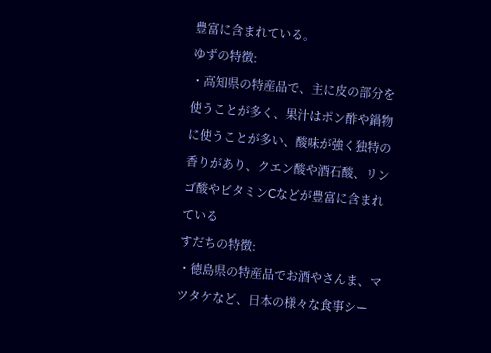豊富に含まれている。
ゆずの特徴:
・高知県の特産品で、主に皮の部分を使うことが多く、果汁はポン酢や鍋物に使うことが多い、酸味が強く独特の香りがあり、クエン酸や酒石酸、リンゴ酸やビタミンCなどが豊富に含まれている
すだちの特徴:
・徳島県の特産品でお酒やさんま、マツタケなど、日本の様々な食事シー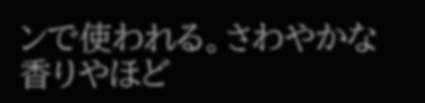ンで使われる。さわやかな香りやほど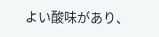よい酸味があり、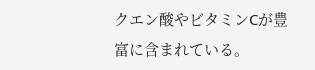クエン酸やビタミンCが豊富に含まれている。